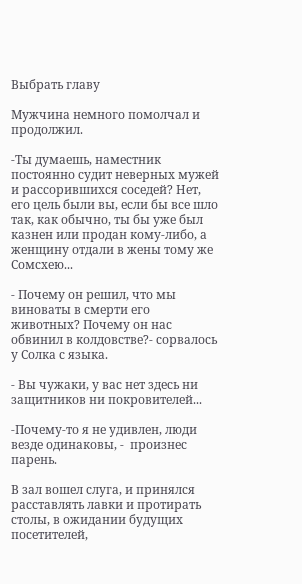Выбрать главу

Мужчина немного помолчал и продолжил.

-Ты думаешь, наместник постоянно судит неверных мужей и рассорившихся соседей? Нет, его цель были вы, если бы все шло так, как обычно, ты бы уже был казнен или продан кому-либо, а женщину отдали в жены тому же Сомсхею...

- Почему он решил, что мы виноваты в смерти его животных? Почему он нас обвинил в колдовстве?- сорвалось у Солка с языка.

- Вы чужаки, у вас нет здесь ни защитников ни покровителей...

-Почему-то я не удивлен, люди везде одинаковы, -  произнес парень.

В зал вошел слуга, и принялся расставлять лавки и протирать столы, в ожидании будущих посетителей,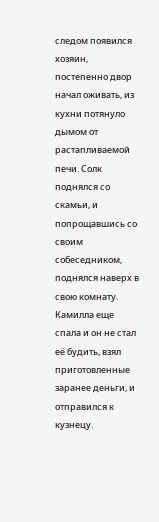следом появился хозяин, постепенно двор начал оживать, из кухни потянуло дымом от растапливаемой печи. Солк поднялся со скамьи, и попрощавшись со своим собеседником, поднялся наверх в свою комнату. Камилла еще спала и он не стал её будить, взял приготовленные заранее деньги, и отправился к кузнецу.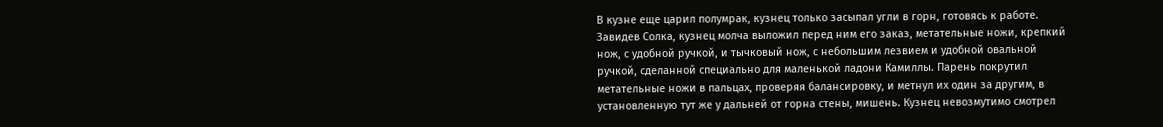В кузне еще царил полумрак, кузнец только засыпал угли в горн, готовясь к работе. Завидев Солка, кузнец молча выложил перед ним его заказ, метательные ножи, крепкий нож, с удобной ручкой, и тычковый нож, с небольшим лезвием и удобной овальной ручкой, сделанной специально для маленькой ладони Камиллы. Парень покрутил метательные ножи в пальцах, проверяя балансировку, и метнул их один за другим, в установленную тут же у дальней от горна стены, мишень. Кузнец невозмутимо смотрел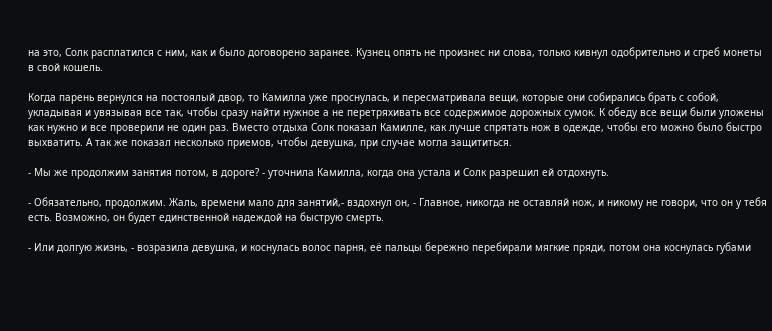на это, Солк расплатился с ним, как и было договорено заранее. Кузнец опять не произнес ни слова, только кивнул одобрительно и сгреб монеты в свой кошель.

Когда парень вернулся на постоялый двор, то Камилла уже проснулась, и пересматривала вещи, которые они собирались брать с собой, укладывая и увязывая все так, чтобы сразу найти нужное а не перетряхивать все содержимое дорожных сумок. К обеду все вещи были уложены как нужно и все проверили не один раз. Вместо отдыха Солк показал Камилле, как лучше спрятать нож в одежде, чтобы его можно было быстро выхватить. А так же показал несколько приемов, чтобы девушка, при случае могла защититься.

- Мы же продолжим занятия потом, в дороге? - уточнила Камилла, когда она устала и Солк разрешил ей отдохнуть.

- Обязательно, продолжим. Жаль, времени мало для занятий,- вздохнул он, - Главное, никогда не оставляй нож, и никому не говори, что он у тебя есть. Возможно, он будет единственной надеждой на быструю смерть.

- Или долгую жизнь, - возразила девушка, и коснулась волос парня, её пальцы бережно перебирали мягкие пряди, потом она коснулась губами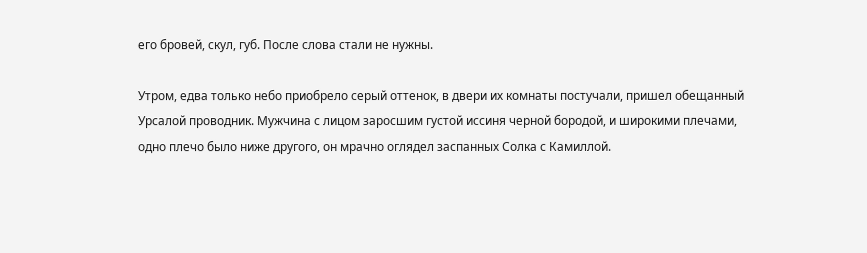его бровей, скул, губ. После слова стали не нужны.

Утром, едва только небо приобрело серый оттенок, в двери их комнаты постучали, пришел обещанный Урсалой проводник. Мужчина с лицом заросшим густой иссиня черной бородой, и широкими плечами, одно плечо было ниже другого, он мрачно оглядел заспанных Солка с Камиллой.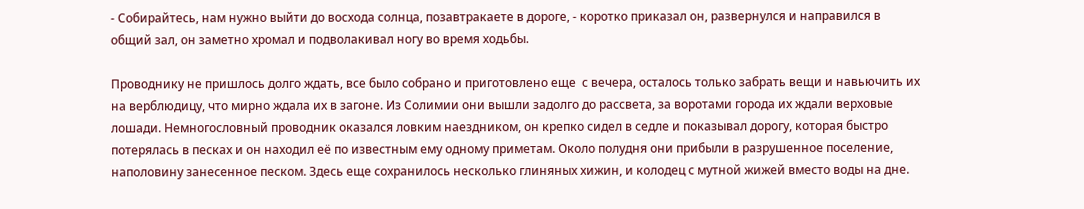- Собирайтесь, нам нужно выйти до восхода солнца, позавтракаете в дороге, - коротко приказал он, развернулся и направился в общий зал, он заметно хромал и подволакивал ногу во время ходьбы.

Проводнику не пришлось долго ждать, все было собрано и приготовлено еще  с вечера, осталось только забрать вещи и навьючить их на верблюдицу, что мирно ждала их в загоне. Из Солимии они вышли задолго до рассвета, за воротами города их ждали верховые лошади. Немногословный проводник оказался ловким наездником, он крепко сидел в седле и показывал дорогу, которая быстро потерялась в песках и он находил её по известным ему одному приметам. Около полудня они прибыли в разрушенное поселение, наполовину занесенное песком. Здесь еще сохранилось несколько глиняных хижин, и колодец с мутной жижей вместо воды на дне.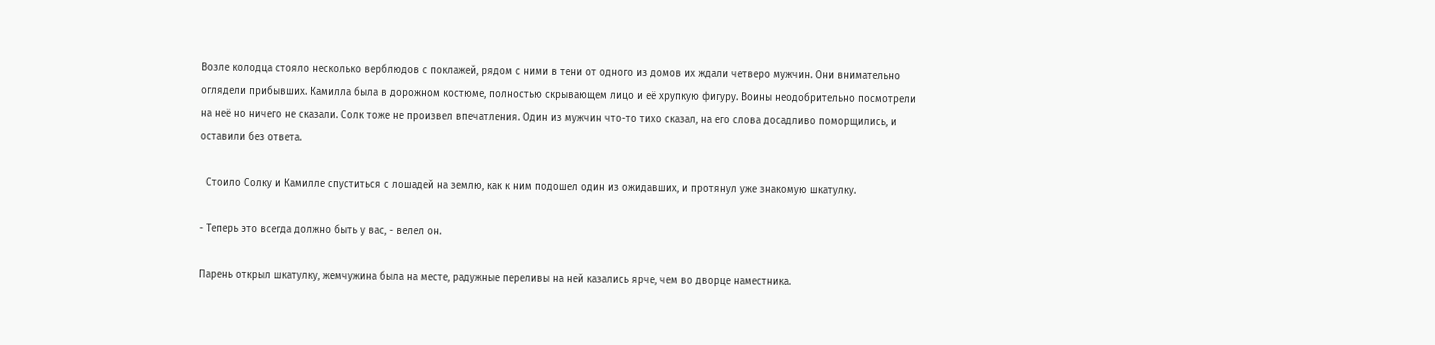Возле колодца стояло несколько верблюдов с поклажей, рядом с ними в тени от одного из домов их ждали четверо мужчин. Они внимательно оглядели прибывших. Камилла была в дорожном костюме, полностью скрывающем лицо и её хрупкую фигуру. Воины неодобрительно посмотрели на неё но ничего не сказали. Солк тоже не произвел впечатления. Один из мужчин что-то тихо сказал, на его слова досадливо поморщились, и оставили без ответа.

  Стоило Солку и Камилле спуститься с лошадей на землю, как к ним подошел один из ожидавших, и протянул уже знакомую шкатулку.

- Теперь это всегда должно быть у вас, - велел он.

Парень открыл шкатулку, жемчужина была на месте, радужные переливы на ней казались ярче, чем во дворце наместника.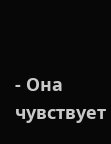- Она чувствует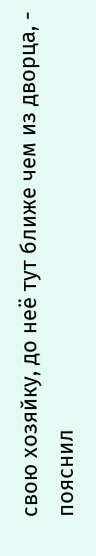свою хозяйку, до неё тут ближе чем из дворца, - пояснил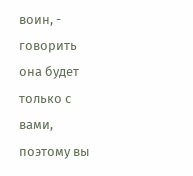воин, - говорить она будет только с вами, поэтому вы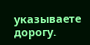указываете дорогу.